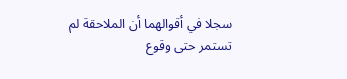سجلا في أقوالهما أن الملاحقة لم تستمر حتى وقوع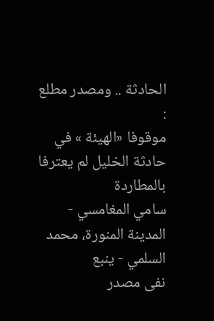الحادثة .. ومصدر مطلع :
موقوفا «الهيئة » في حادثة الخليل لم يعترفا بالمطاردة
سامي المغامسي - المدينة المنورة، محمد السلمي - ينبع
نفى مصدر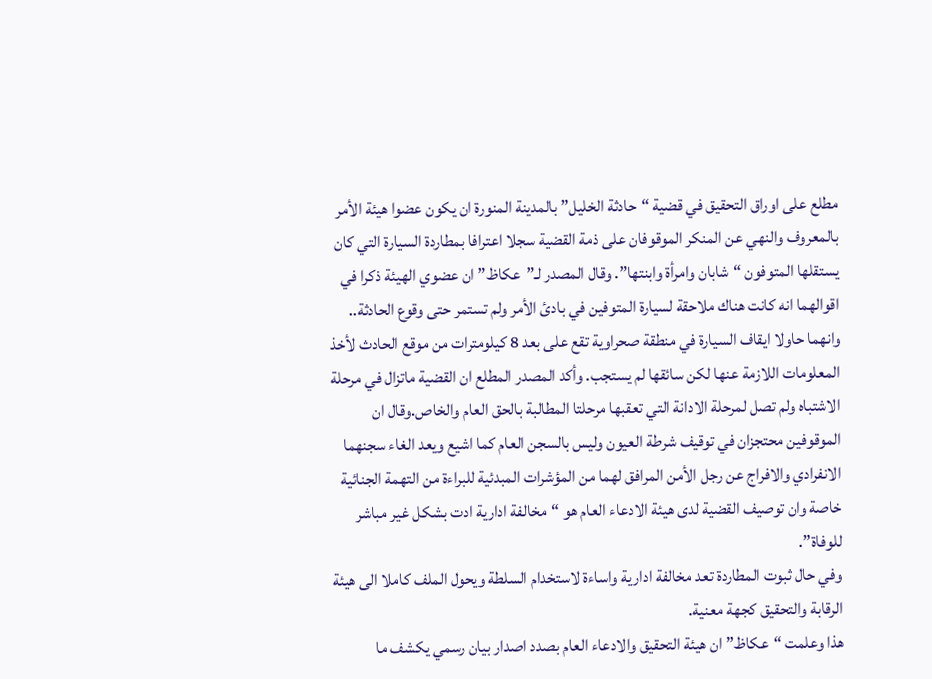مطلع على اوراق التحقيق في قضية “حادثة الخليل” بالمدينة المنورة ان يكون عضوا هيئة الأمر بالمعروف والنهي عن المنكر الموقوفان على ذمة القضية سجلا اعترافا بمطاردة السيارة التي كان يستقلها المتوفون “شابان وامرأة وابنتها”. وقال المصدر لـ”عكاظ” ان عضوي الهيئة ذكرا في اقوالهما انه كانت هناك ملاحقة لسيارة المتوفين في بادئ الأمر ولم تستمر حتى وقوع الحادثة.. وانهما حاولا ايقاف السيارة في منطقة صحراوية تقع على بعد 8 كيلومترات من موقع الحادث لأخذ المعلومات اللازمة عنها لكن سائقها لم يستجب. وأكد المصدر المطلع ان القضية ماتزال في مرحلة الاشتباه ولم تصل لمرحلة الادانة التي تعقبها مرحلتا المطالبة بالحق العام والخاص.وقال ان الموقوفين محتجزان في توقيف شرطة العيون وليس بالسجن العام كما اشيع ويعد الغاء سجنهما الانفرادي والافراج عن رجل الأمن المرافق لهما من المؤشرات المبدئية للبراءة من التهمة الجنائية خاصة وان توصيف القضية لدى هيئة الادعاء العام هو “مخالفة ادارية ادت بشكل غير مباشر للوفاة”.
وفي حال ثبوت المطاردة تعد مخالفة ادارية واساءة لاستخدام السلطة ويحول الملف كاملا الى هيئة الرقابة والتحقيق كجهة معنية.
هذا وعلمت “عكاظ” ان هيئة التحقيق والادعاء العام بصدد اصدار بيان رسمي يكشف ما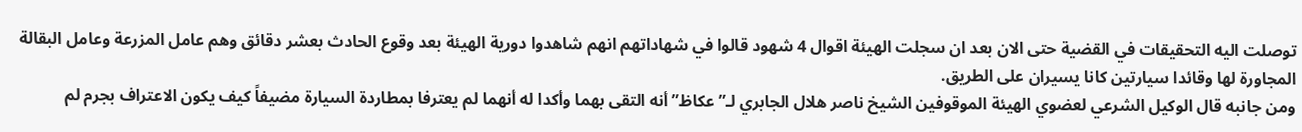توصلت اليه التحقيقات في القضية حتى الان بعد ان سجلت الهيئة اقوال 4 شهود قالوا في شهاداتهم انهم شاهدوا دورية الهيئة بعد وقوع الحادث بعشر دقائق وهم عامل المزرعة وعامل البقالة المجاورة لها وقائدا سيارتين كانا يسيران على الطريق.
ومن جانبه قال الوكيل الشرعي لعضوي الهيئة الموقوفين الشيخ ناصر هلال الجابري لـ”عكاظ” أنه التقى بهما وأكدا له أنهما لم يعترفا بمطاردة السيارة مضيفاً كيف يكون الاعتراف بجرم لم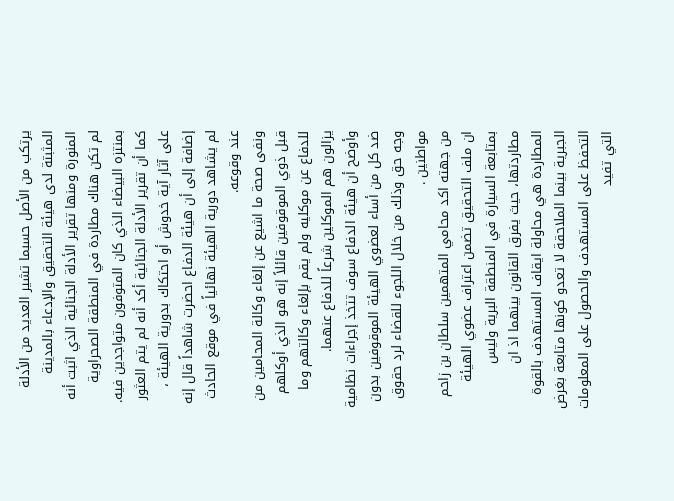يرتكب من الأصل حسبما تشير العديد من الأدلة المثبتة لدى هيئة التحقيق والإدعاء بالمدينة المنورة ومنها تقرير الأدلة الجنائية الذي اثبت أنه لم تكن هناك مطاردة في المنطقة الصحراوية بمنتزه البيضاء الذي كان المتوفون متواجدين فيه. كما أن تقرير الأدلة الجنائية أكد أنه لم يتم العثور على آثار آية خدوش أو احتكاك بدورية الهيئة ، إضافة إلى أن هيئة الدفاع احضرت شاهداً قال إنه لم يشاهد دورية الهيئة نهائياً في موقع الحادث عند وقوعه.
ونفى صحة ما اشيع عن إلغاء وكالة المحامين من قبل ذوي الموقوفين قائلاً إنه هو الذي أوكلهم للدفاع عن موكليه ولم يقم بإلغاء وكالتهم وما يزالون هم الموكلين شرعاً للدفاع عنهما.
وأوضح أن هيئة الدفاع سوف تتخذ إجراءات نظامية ضد كل من أساء لعضوي الهيئة الموقوفين بدون وجه حق وذلك من خلال اللجوء للقضاء لرد حقوق مواطنين .
من جهته اكد محامي المتهمين سلطان بن زاحم ان ملف التحقيق تضمن اعتراف عضوي الهيئة بمتابعة السيارة في المنطقة البرية وليس مطاردتها، حيث يفرق القانون بينهما اذ ان المطاردة هي محاولة ايقاف المستهدف بالقوة الجبرية بينما الملاحقة لا تعدو كونها متابعة بغرض التحفظ على المستهدف والحصول على المعلومات التي تفيد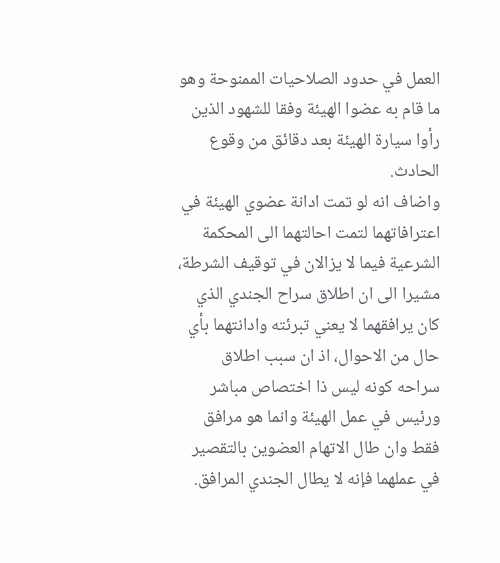العمل في حدود الصلاحيات الممنوحة وهو ما قام به عضوا الهيئة وفقا للشهود الذين رأوا سيارة الهيئة بعد دقائق من وقوع الحادث.
واضاف انه لو تمت ادانة عضوي الهيئة في اعترافاتهما لتمت احالتهما الى المحكمة الشرعية فيما لا يزالان في توقيف الشرطة، مشيرا الى ان اطلاق سراح الجندي الذي كان يرافقهما لا يعني تبرئته وادانتهما بأي حال من الاحوال، اذ ان سبب اطلاق سراحه كونه ليس ذا اختصاص مباشر ورئيس في عمل الهيئة وانما هو مرافق فقط وان طال الاتهام العضوين بالتقصير في عملهما فإنه لا يطال الجندي المرافق.